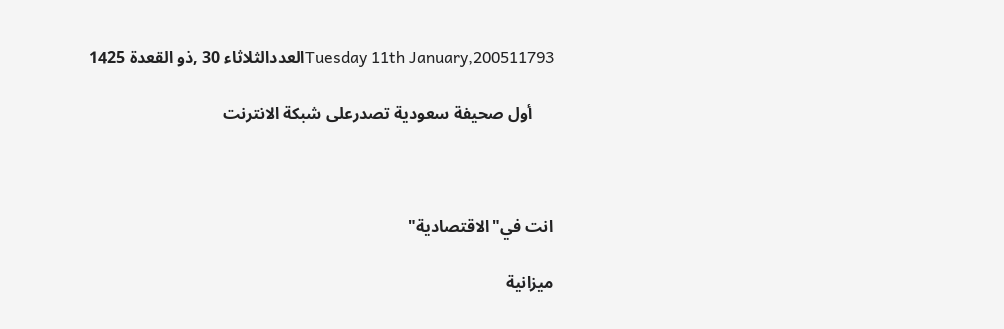Tuesday 11th January,200511793العددالثلاثاء 30 ,ذو القعدة 1425

     أول صحيفة سعودية تصدرعلى شبكة الانترنت



انت في"الاقتصادية"

ميزانية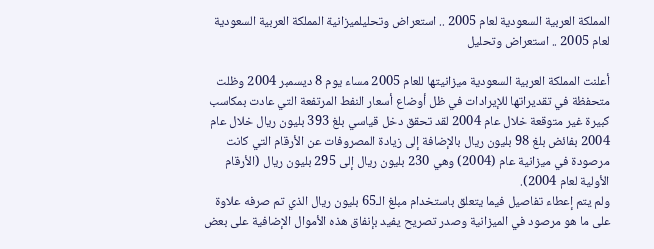المملكة العربية السعودية لعام 2005 .. استعراض وتحليلميزانية المملكة العربية السعودية لعام 2005 .. استعراض وتحليل

أعلنت المملكة العربية السعودية ميزانيتها للعام 2005 مساء يوم 8 ديسمبر 2004 وظلت متحفظة في تقديراتها للإيرادات في ظل أوضاع أسعار النفط المرتفعة التي عادت بمكاسب كبيرة غير متوقعة خلال عام 2004 لقد تحقق دخل قياسي بلغ 393 بليون ريال خلال عام 2004 بفائض بلغ 98 بليون ريال بالإضافة إلى زيادة المصروفات عن الأرقام التي كانت مرصودة في ميزانية عام (2004) وهي 230 بليون ريال إلى 295 بليون ريال (الأرقام الأولية لعام 2004).
ولم يتم إعطاء تفاصيل فيما يتعلق باستخدام مبلغ الـ65 بليون ريال الذي تم صرفه علاوة على ما هو مرصود في الميزانية وصدر تصريح يفيد بإنفاق هذه الأموال الإضافية على بعض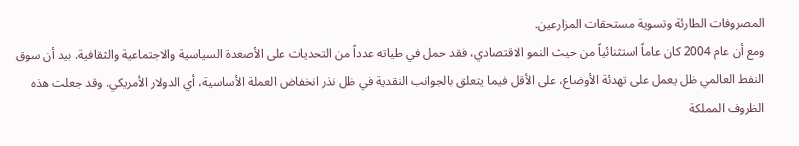المصروفات الطارئة وتسوية مستحقات المزارعين.
ومع أن عام 2004 كان عاماً استثنائياً من حيث النمو الاقتصادي، فقد حمل في طياته عدداً من التحديات على الأصعدة السياسية والاجتماعية والثقافية. بيد أن سوق النفط العالمي ظل يعمل على تهدئة الأوضاع، على الأقل فيما يتعلق بالجوانب النقدية في ظل نذر انخفاض العملة الأساسية، أي الدولار الأمريكي. وقد جعلت هذه الظروف المملكة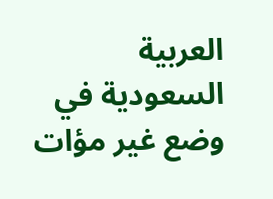العربية السعودية في وضع غير مؤات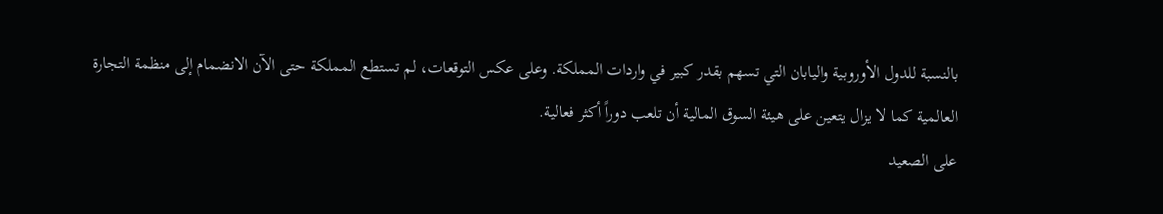بالنسبة للدول الأوروبية واليابان التي تسهم بقدر كبير في واردات المملكة. وعلى عكس التوقعات، لم تستطع المملكة حتى الآن الانضمام إلى منظمة التجارة العالمية كما لا يزال يتعين على هيئة السوق المالية أن تلعب دوراً أكثر فعالية.
على الصعيد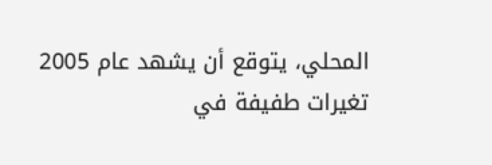المحلي، يتوقع أن يشهد عام 2005 تغيرات طفيفة في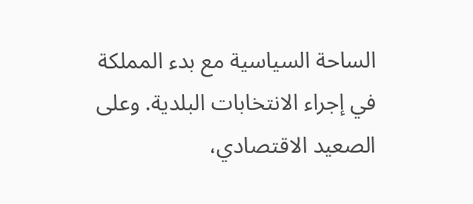الساحة السياسية مع بدء المملكة في إجراء الانتخابات البلدية. وعلى الصعيد الاقتصادي،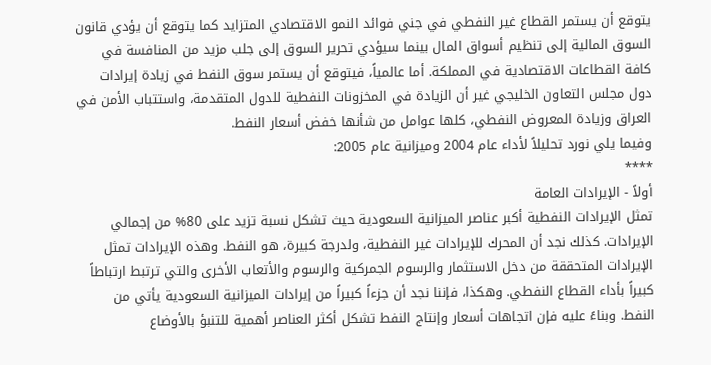يتوقع أن يستمر القطاع غير النفطي في جني فوائد النمو الاقتصادي المتزايد كما يتوقع أن يؤدي قانون السوق المالية إلى تنظيم أسواق المال بينما سيؤدي تحرير السوق إلى جلب مزيد من المنافسة في كافة القطاعات الاقتصادية في المملكة. أما عالمياً، فيتوقع أن يستمر سوق النفط في زيادة إيرادات دول مجلس التعاون الخليجي غير أن الزيادة في المخزونات النفطية للدول المتقدمة، واستتباب الأمن في العراق وزيادة المعروض النفطي، كلها عوامل من شأنها خفض أسعار النفط.
وفيما يلي نورد تحليلاً لأداء عام 2004 وميزانية عام 2005:
****
أولاً - الإيرادات العامة
تمثل الإيرادات النفطية أكبر عناصر الميزانية السعودية حيث تشكل نسبة تزيد على 80% من إجمالي الإيرادات. كذلك نجد أن المحرك للإيرادات غير النفطية، ولدرجة كبيرة، هو النفط. وهذه الإيرادات تمثل الإيرادات المتحققة من دخل الاستثمار والرسوم الجمركية والرسوم والأتعاب الأخرى والتي ترتبط ارتباطاً كبيراً بأداء القطاع النفطي. وهكذا، فإننا نجد أن جزءاً كبيراً من إيرادات الميزانية السعودية يأتي من النفط. وبناءً عليه فإن اتجاهات أسعار وإنتاج النفط تشكل أكثر العناصر أهمية للتنبؤ بالأوضاع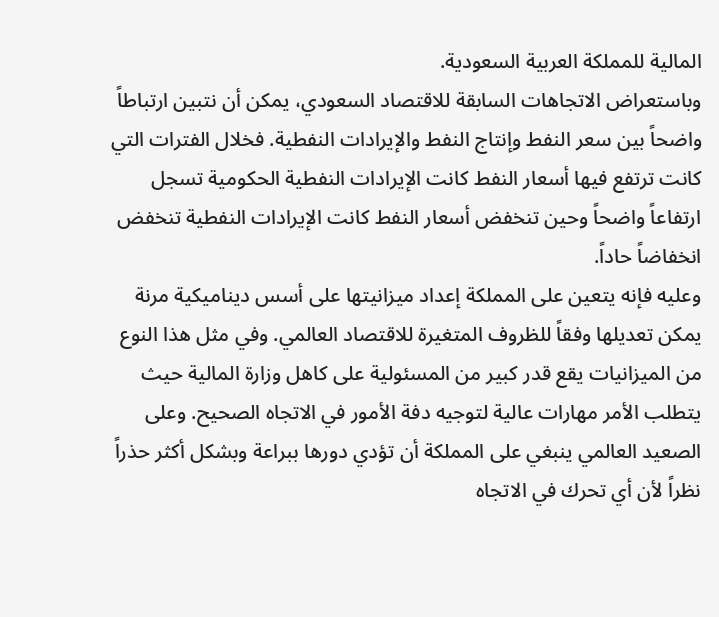المالية للمملكة العربية السعودية.
وباستعراض الاتجاهات السابقة للاقتصاد السعودي، يمكن أن نتبين ارتباطاً واضحاً بين سعر النفط وإنتاج النفط والإيرادات النفطية. فخلال الفترات التي كانت ترتفع فيها أسعار النفط كانت الإيرادات النفطية الحكومية تسجل ارتفاعاً واضحاً وحين تنخفض أسعار النفط كانت الإيرادات النفطية تنخفض انخفاضاً حاداً.
وعليه فإنه يتعين على المملكة إعداد ميزانيتها على أسس ديناميكية مرنة يمكن تعديلها وفقاً للظروف المتغيرة للاقتصاد العالمي. وفي مثل هذا النوع من الميزانيات يقع قدر كبير من المسئولية على كاهل وزارة المالية حيث يتطلب الأمر مهارات عالية لتوجيه دفة الأمور في الاتجاه الصحيح. وعلى الصعيد العالمي ينبغي على المملكة أن تؤدي دورها ببراعة وبشكل أكثر حذراً نظراً لأن أي تحرك في الاتجاه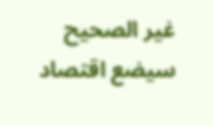غير الصحيح سيضع اقتصاد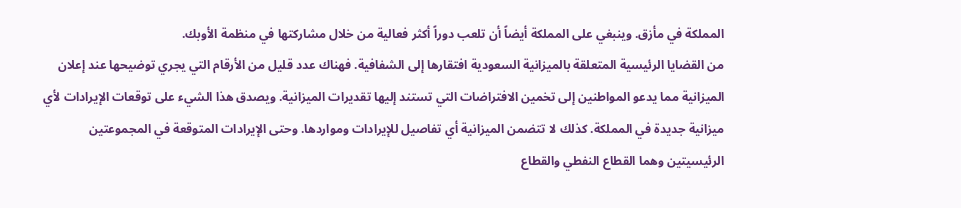المملكة في مأزق. وينبغي على المملكة أيضاً أن تلعب دوراً أكثر فعالية من خلال مشاركتها في منظمة الأوبك.
من القضايا الرئيسية المتعلقة بالميزانية السعودية افتقارها إلى الشفافية. فهناك عدد قليل من الأرقام التي يجري توضيحها عند إعلان الميزانية مما يدعو المواطنين إلى تخمين الافتراضات التي تستند إليها تقديرات الميزانية. ويصدق هذا الشيء على توقعات الإيرادات لأي ميزانية جديدة في المملكة. كذلك لا تتضمن الميزانية أي تفاصيل للإيرادات ومواردها. وحتى الإيرادات المتوقعة في المجموعتين الرئيسيتين وهما القطاع النفطي والقطاع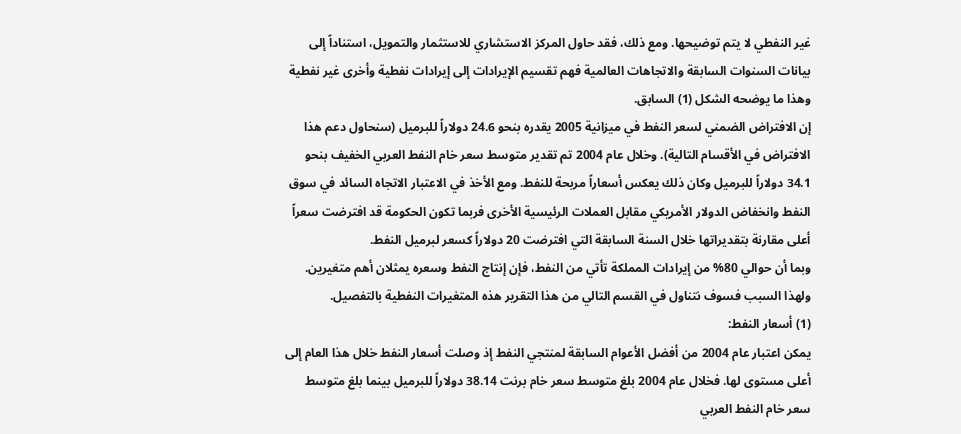غير النفطي لا يتم توضيحها. ومع ذلك، فقد حاول المركز الاستشاري للاستثمار والتمويل، استناداً إلى بيانات السنوات السابقة والاتجاهات العالمية فهم تقسيم الإيرادات إلى إيرادات نفطية وأخرى غير نفطية وهذا ما يوضحه الشكل (1) السابق.
إن الافتراض الضمني لسعر النفط في ميزانية 2005 يقدره بنحو 24.6 دولاراً للبرميل (سنحاول دعم هذا الافتراض في الأقسام التالية). وخلال عام 2004 تم تقدير متوسط سعر خام النفط العربي الخفيف بنحو 34.1 دولاراً للبرميل وكان ذلك يعكس أسعاراً مربحة للنفط. ومع الأخذ في الاعتبار الاتجاه السائد في سوق النفط وانخفاض الدولار الأمريكي مقابل العملات الرئيسية الأخرى فربما تكون الحكومة قد افترضت سعراً أعلى مقارنة بتقديراتها خلال السنة السابقة التي افترضت 20 دولاراً كسعر لبرميل النفط.
وبما أن حوالي 80% من إيرادات المملكة تأتي من النفط، فإن إنتاج النفط وسعره يمثلان أهم متغيرين. ولهذا السبب فسوف نتناول في القسم التالي من هذا التقرير هذه المتغيرات النفطية بالتفصيل.
(1) أسعار النفط:
يمكن اعتبار عام 2004 من أفضل الأعوام السابقة لمنتجي النفط إذ وصلت أسعار النفط خلال هذا العام إلى أعلى مستوى لها. فخلال عام 2004 بلغ متوسط سعر خام برنت 38.14 دولاراً للبرميل بينما بلغ متوسط سعر خام النفط العربي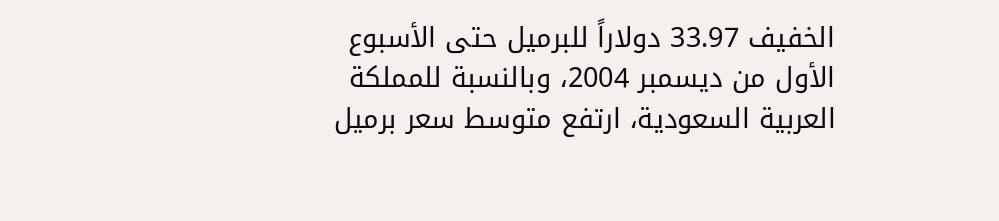الخفيف 33.97 دولاراً للبرميل حتى الأسبوع الأول من ديسمبر 2004، وبالنسبة للمملكة العربية السعودية، ارتفع متوسط سعر برميل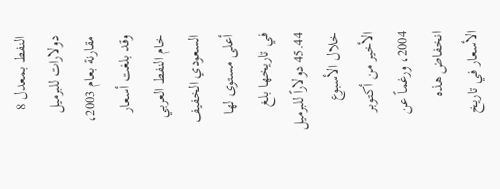النفط بمعدل 8 دولارات للبرميل مقارنة بعام 2003، وقد بلغت أسعار خام النفط العربي السعودي الخفيف أعلى مستوى لها في تاريخها بلغ 45.44 دولاراً للبرميل خلال الأسبوع الأخير من أكتوبر 2004، ورغماً عن انخفاض هذه الأسعار في تاريخ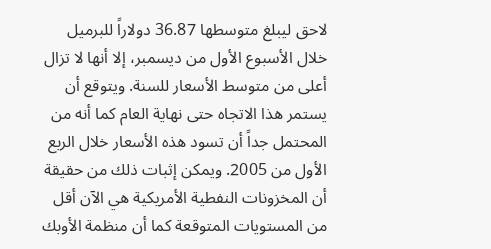لاحق ليبلغ متوسطها 36.87 دولاراً للبرميل خلال الأسبوع الأول من ديسمبر، إلا أنها لا تزال أعلى من متوسط الأسعار للسنة. ويتوقع أن يستمر هذا الاتجاه حتى نهاية العام كما أنه من المحتمل جداً أن تسود هذه الأسعار خلال الربع الأول من 2005. ويمكن إثبات ذلك من حقيقة أن المخزونات النفطية الأمريكية هي الآن أقل من المستويات المتوقعة كما أن منظمة الأوبك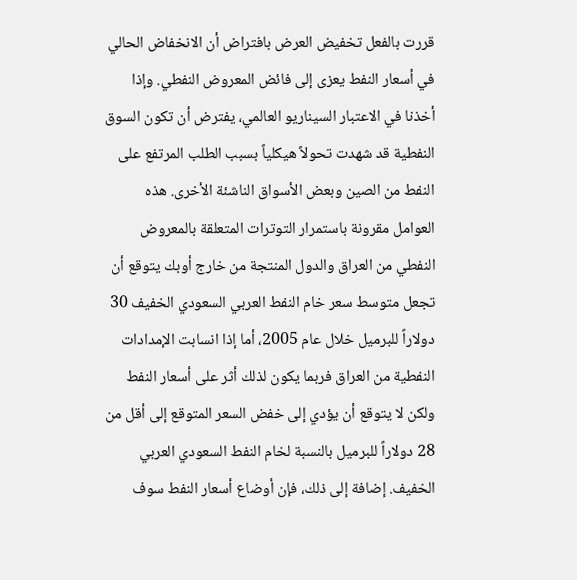قررت بالفعل تخفيض العرض بافتراض أن الانخفاض الحالي في أسعار النفط يعزى إلى فائض المعروض النفطي. وإذا أخذنا في الاعتبار السيناريو العالمي، يفترض أن تكون السوق النفطية قد شهدت تحولاً هيكلياً بسبب الطلب المرتفع على النفط من الصين وبعض الأسواق الناشئة الأخرى. هذه العوامل مقرونة باستمرار التوترات المتعلقة بالمعروض النفطي من العراق والدول المنتجة من خارج أوبك يتوقع أن تجعل متوسط سعر خام النفط العربي السعودي الخفيف 30 دولاراً للبرميل خلال عام 2005، أما إذا انسابت الإمدادات النفطية من العراق فربما يكون لذلك أثر على أسعار النفط ولكن لا يتوقع أن يؤدي إلى خفض السعر المتوقع إلى أقل من 28 دولاراً للبرميل بالنسبة لخام النفط السعودي العربي الخفيف. إضافة إلى ذلك، فإن أوضاع أسعار النفط سوف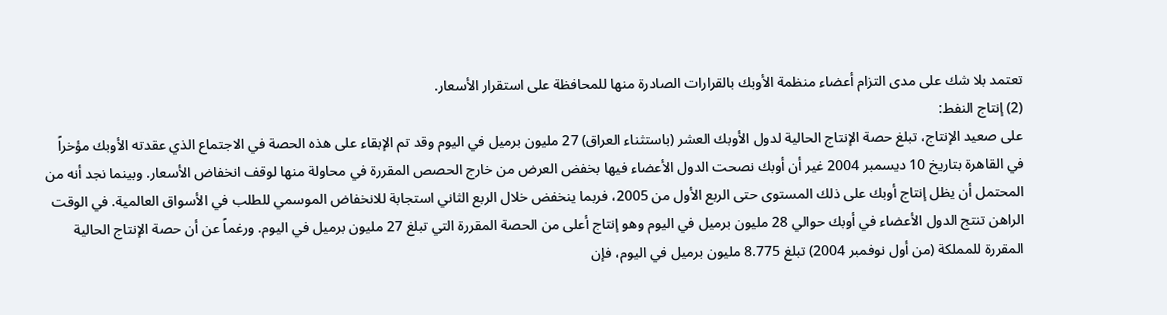تعتمد بلا شك على مدى التزام أعضاء منظمة الأوبك بالقرارات الصادرة منها للمحافظة على استقرار الأسعار.
(2) إنتاج النفط:
على صعيد الإنتاج، تبلغ حصة الإنتاج الحالية لدول الأوبك العشر (باستثناء العراق) 27 مليون برميل في اليوم وقد تم الإبقاء على هذه الحصة في الاجتماع الذي عقدته الأوبك مؤخراً في القاهرة بتاريخ 10 ديسمبر 2004 غير أن أوبك نصحت الدول الأعضاء فيها بخفض العرض من خارج الحصص المقررة في محاولة منها لوقف انخفاض الأسعار. وبينما نجد أنه من المحتمل أن يظل إنتاج أوبك على ذلك المستوى حتى الربع الأول من 2005، فربما ينخفض خلال الربع الثاني استجابة للانخفاض الموسمي للطلب في الأسواق العالمية. في الوقت الراهن تنتج الدول الأعضاء في أوبك حوالي 28 مليون برميل في اليوم وهو إنتاج أعلى من الحصة المقررة التي تبلغ 27 مليون برميل في اليوم. ورغماً عن أن حصة الإنتاج الحالية المقررة للمملكة (من أول نوفمبر 2004) تبلغ 8.775 مليون برميل في اليوم، فإن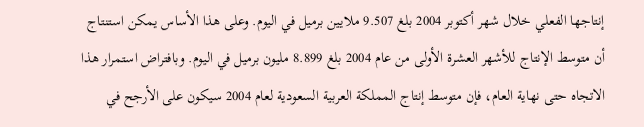إنتاجها الفعلي خلال شهر أكتوبر 2004 بلغ 9.507 ملايين برميل في اليوم. وعلى هذا الأساس يمكن استنتاج أن متوسط الإنتاج للأشهر العشرة الأولى من عام 2004 بلغ 8.899 مليون برميل في اليوم. وبافتراض استمرار هذا الاتجاه حتى نهاية العام، فإن متوسط إنتاج المملكة العربية السعودية لعام 2004 سيكون على الأرجح في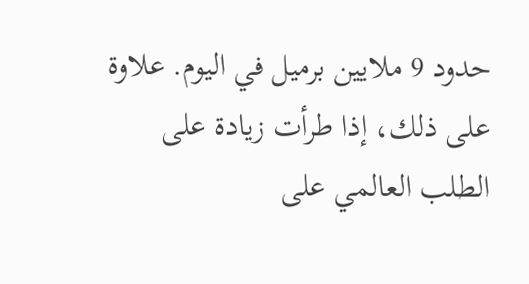حدود 9 ملايين برميل في اليوم. علاوة على ذلك، إذا طرأت زيادة على الطلب العالمي على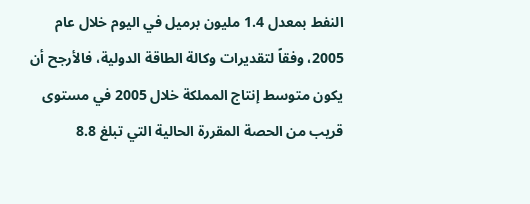النفط بمعدل 1.4 مليون برميل في اليوم خلال عام 2005، وفقاً لتقديرات وكالة الطاقة الدولية، فالأرجح أن يكون متوسط إنتاج المملكة خلال 2005 في مستوى قريب من الحصة المقررة الحالية التي تبلغ 8.8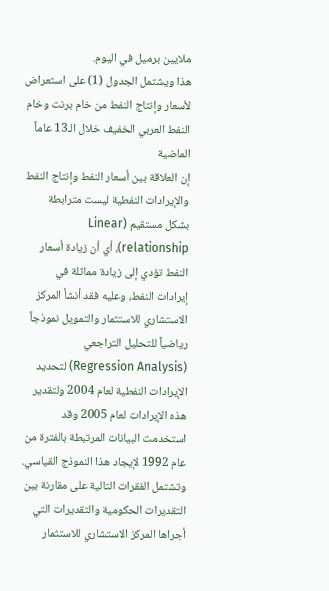ملايين برميل في اليوم.
هذا ويشتمل الجدول (1) على استعراض لأسعار وإنتاج النفط من خام برنت وخام النفط العربي الخفيف خلال الـ13 عاماً الماضية
إن العلاقة بين أسعار النفط وإنتاج النفط والإيرادات النفطية ليست مترابطة بشكل مستقيم (Linear relationship)، أي أن زيادة أسعار النفط تؤدي إلى زيادة مماثلة في إيرادات النفط، وعليه فقد أنشأ المركز الاستشاري للاستثمار والتمويل نموذجاً رياضياً للتحليل التراجعي (Regression Analysis) لتحديد الإيرادات النفطية لعام 2004 ولتقدير هذه الإيرادات لعام 2005 وقد استخدمت البيانات المرتبطة بالفترة من عام 1992 لإيجاد هذا النموذج القياسي. وتشتمل الفقرات التالية على مقارنة بين التقديرات الحكومية والتقديرات التي أجراها المركز الاستشاري للاستثمار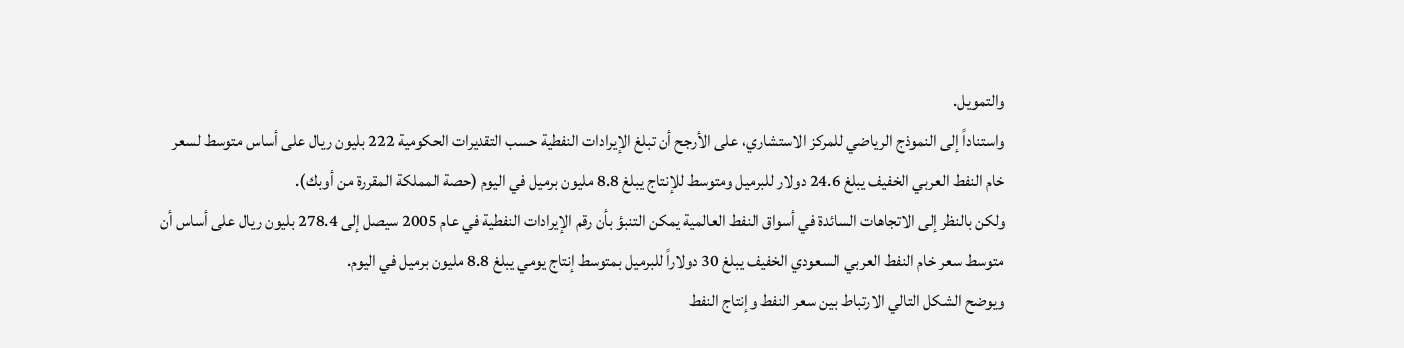والتمويل.
واستناداً إلى النموذج الرياضي للمركز الاستشاري، على الأرجح أن تبلغ الإيرادات النفطية حسب التقديرات الحكومية 222 بليون ريال على أساس متوسط لسعر خام النفط العربي الخفيف يبلغ 24.6 دولار للبرميل ومتوسط للإنتاج يبلغ 8.8 مليون برميل في اليوم (حصة المملكة المقررة من أوبك).
ولكن بالنظر إلى الاتجاهات السائدة في أسواق النفط العالمية يمكن التنبؤ بأن رقم الإيرادات النفطية في عام 2005 سيصل إلى 278.4 بليون ريال على أساس أن متوسط سعر خام النفط العربي السعودي الخفيف يبلغ 30 دولاراً للبرميل بمتوسط إنتاج يومي يبلغ 8.8 مليون برميل في اليوم.
ويوضح الشكل التالي الارتباط بين سعر النفط وإنتاج النفط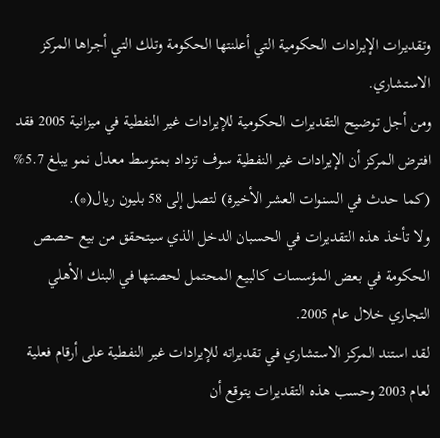وتقديرات الإيرادات الحكومية التي أعلنتها الحكومة وتلك التي أجراها المركز الاستشاري.
ومن أجل توضيح التقديرات الحكومية للإيرادات غير النفطية في ميزانية 2005 فقد افترض المركز أن الإيرادات غير النفطية سوف تزداد بمتوسط معدل نمو يبلغ 5.7% (كما حدث في السنوات العشر الأخيرة) لتصل إلى 58 بليون ريال(*).
ولا تأخذ هذه التقديرات في الحسبان الدخل الذي سيتحقق من بيع حصص الحكومة في بعض المؤسسات كالبيع المحتمل لحصتها في البنك الأهلي التجاري خلال عام 2005.
لقد استند المركز الاستشاري في تقديراته للإيرادات غير النفطية على أرقام فعلية لعام 2003 وحسب هذه التقديرات يتوقع أن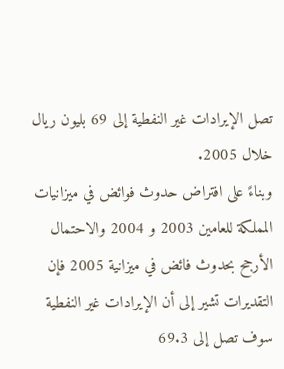تصل الإيرادات غير النفطية إلى 69 بليون ريال خلال 2005.
وبناءً على افتراض حدوث فوائض في ميزانيات المملكة للعامين 2003 و 2004 والاحتمال الأرجح بحدوث فائض في ميزانية 2005 فإن التقديرات تشير إلى أن الإيرادات غير النفطية سوف تصل إلى 69.3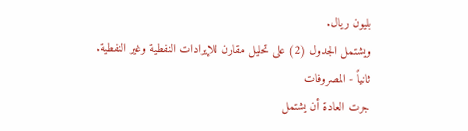بليون ريال.
ويشتمل الجدول (2) على تحليل مقارن للإيرادات النفطية وغير النفطية.
ثانياً - المصروفات
جرت العادة أن يشتمل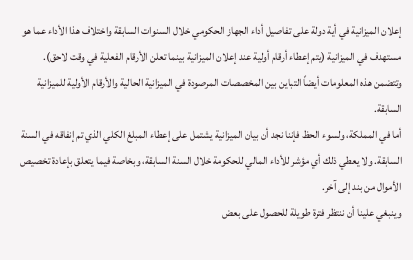إعلان الميزانية في أية دولة على تفاصيل أداء الجهاز الحكومي خلال السنوات السابقة واختلاف هذا الأداء عما هو مستهدف في الميزانية (يتم إعطاء أرقام أولية عند إعلان الميزانية بينما تعلن الأرقام الفعلية في وقت لاحق).
وتتضمن هذه المعلومات أيضاً التباين بين المخصصات المرصودة في الميزانية الحالية والأرقام الأولية للميزانية السابقة.
أما في المملكة، ولسوء الحظ فإننا نجد أن بيان الميزانية يشتمل على إعطاء المبلغ الكلي الذي تم إنفاقه في السنة السابقة. ولا يعطي ذلك أي مؤشر للأداء المالي للحكومة خلال السنة السابقة، وبخاصة فيما يتعلق بإعادة تخصيص الأموال من بند إلى آخر.
وينبغي علينا أن ننتظر فترة طويلة للحصول على بعض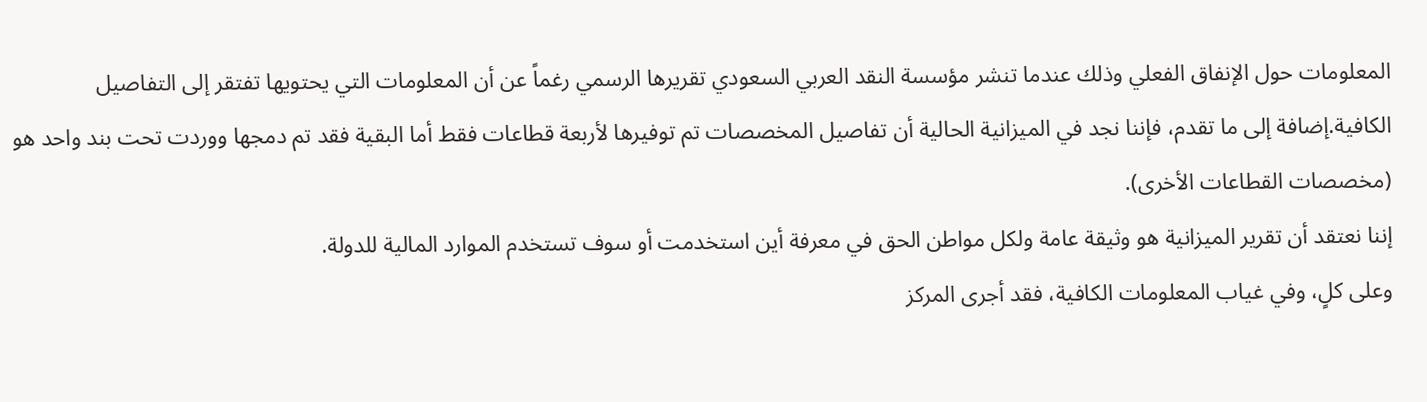المعلومات حول الإنفاق الفعلي وذلك عندما تنشر مؤسسة النقد العربي السعودي تقريرها الرسمي رغماً عن أن المعلومات التي يحتويها تفتقر إلى التفاصيل الكافية.إضافة إلى ما تقدم، فإننا نجد في الميزانية الحالية أن تفاصيل المخصصات تم توفيرها لأربعة قطاعات فقط أما البقية فقد تم دمجها ووردت تحت بند واحد هو (مخصصات القطاعات الأخرى).
إننا نعتقد أن تقرير الميزانية هو وثيقة عامة ولكل مواطن الحق في معرفة أين استخدمت أو سوف تستخدم الموارد المالية للدولة.
وعلى كلٍ، وفي غياب المعلومات الكافية، فقد أجرى المركز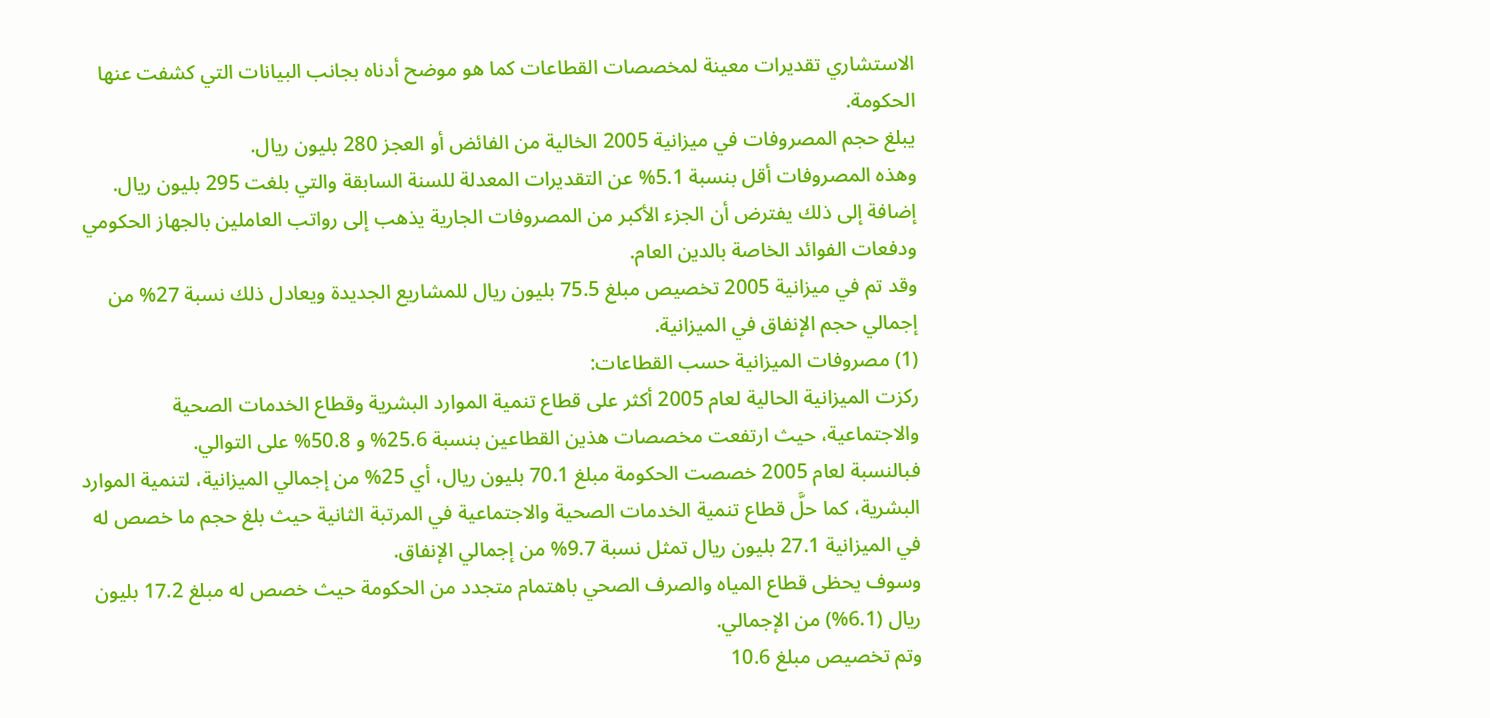الاستشاري تقديرات معينة لمخصصات القطاعات كما هو موضح أدناه بجانب البيانات التي كشفت عنها الحكومة.
يبلغ حجم المصروفات في ميزانية 2005 الخالية من الفائض أو العجز 280 بليون ريال.
وهذه المصروفات أقل بنسبة 5.1% عن التقديرات المعدلة للسنة السابقة والتي بلغت 295 بليون ريال.
إضافة إلى ذلك يفترض أن الجزء الأكبر من المصروفات الجارية يذهب إلى رواتب العاملين بالجهاز الحكومي ودفعات الفوائد الخاصة بالدين العام.
وقد تم في ميزانية 2005 تخصيص مبلغ 75.5 بليون ريال للمشاريع الجديدة ويعادل ذلك نسبة 27% من إجمالي حجم الإنفاق في الميزانية.
(1) مصروفات الميزانية حسب القطاعات:
ركزت الميزانية الحالية لعام 2005 أكثر على قطاع تنمية الموارد البشرية وقطاع الخدمات الصحية والاجتماعية، حيث ارتفعت مخصصات هذين القطاعين بنسبة 25.6% و 50.8% على التوالي.
فبالنسبة لعام 2005 خصصت الحكومة مبلغ 70.1 بليون ريال، أي 25% من إجمالي الميزانية، لتنمية الموارد البشرية، كما حلَّ قطاع تنمية الخدمات الصحية والاجتماعية في المرتبة الثانية حيث بلغ حجم ما خصص له في الميزانية 27.1 بليون ريال تمثل نسبة 9.7% من إجمالي الإنفاق.
وسوف يحظى قطاع المياه والصرف الصحي باهتمام متجدد من الحكومة حيث خصص له مبلغ 17.2 بليون ريال (6.1%) من الإجمالي.
وتم تخصيص مبلغ 10.6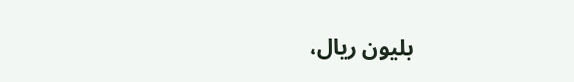بليون ريال،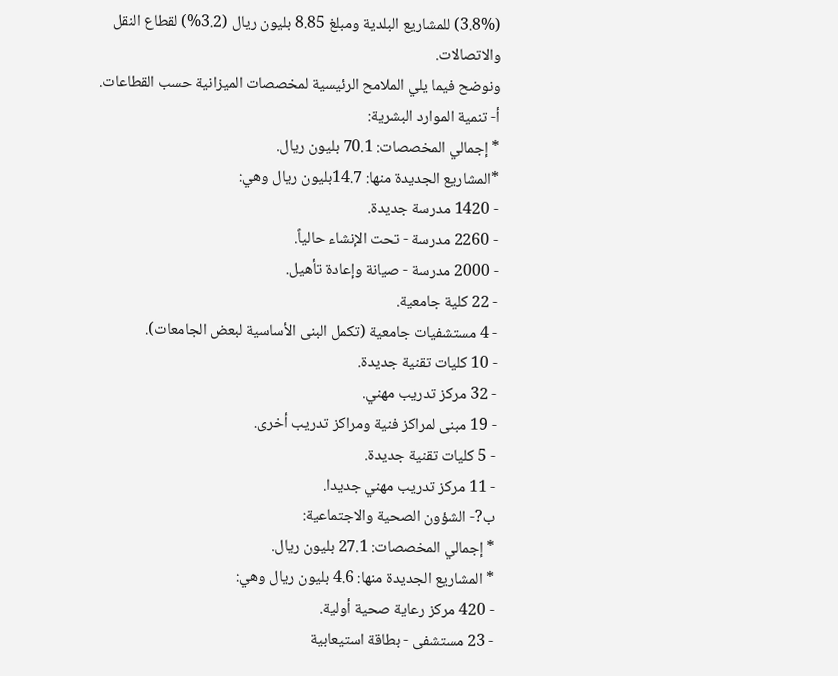(3.8%) للمشاريع البلدية ومبلغ 8.85 بليون ريال (3.2%) لقطاع النقل والاتصالات.
ونوضح فيما يلي الملامح الرئيسية لمخصصات الميزانية حسب القطاعات.
أ- تنمية الموارد البشرية:
* إجمالي المخصصات: 70.1 بليون ريال.
*المشاريع الجديدة منها: 14.7بليون ريال وهي:
- 1420 مدرسة جديدة.
- 2260 مدرسة - تحت الإنشاء حالياً.
- 2000 مدرسة - صيانة وإعادة تأهيل.
- 22 كلية جامعية.
- 4 مستشفيات جامعية (تكمل البنى الأساسية لبعض الجامعات).
- 10 كليات تقنية جديدة.
- 32 مركز تدريب مهني.
- 19 مبنى لمراكز فنية ومراكز تدريب أخرى.
- 5 كليات تقنية جديدة.
- 11 مركز تدريب مهني جديدا.
ب?- الشؤون الصحية والاجتماعية:
* إجمالي المخصصات: 27.1 بليون ريال.
* المشاريع الجديدة منها: 4.6 بليون ريال وهي:
- 420 مركز رعاية صحية أولية.
- 23 مستشفى - بطاقة استيعابية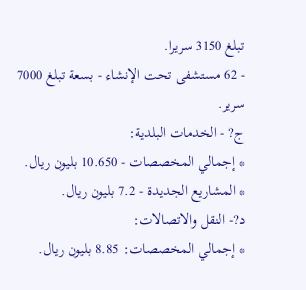تبلغ 3150 سريرا.
- 62 مستشفى تحت الإنشاء - بسعة تبلغ 7000 سرير.
ج? - الخدمات البلدية:
* إجمالي المخصصات - 10.650 بليون ريال.
* المشاريع الجديدة - 7.2 بليون ريال.
د?- النقل والاتصالات:
* إجمالي المخصصات: 8.85 بليون ريال.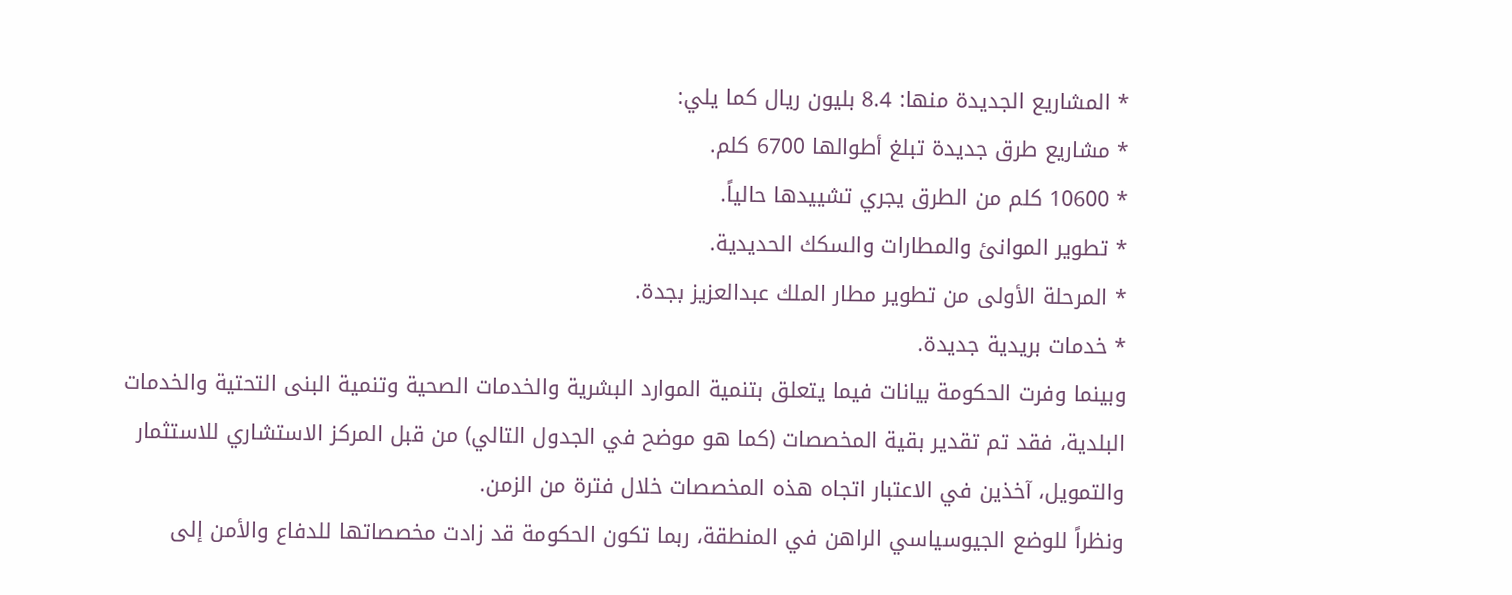* المشاريع الجديدة منها: 8.4 بليون ريال كما يلي:
* مشاريع طرق جديدة تبلغ أطوالها 6700 كلم.
* 10600 كلم من الطرق يجري تشييدها حالياً.
* تطوير الموانئ والمطارات والسكك الحديدية.
* المرحلة الأولى من تطوير مطار الملك عبدالعزيز بجدة.
* خدمات بريدية جديدة.
وبينما وفرت الحكومة بيانات فيما يتعلق بتنمية الموارد البشرية والخدمات الصحية وتنمية البنى التحتية والخدمات البلدية، فقد تم تقدير بقية المخصصات (كما هو موضح في الجدول التالي) من قبل المركز الاستشاري للاستثمار والتمويل، آخذين في الاعتبار اتجاه هذه المخصصات خلال فترة من الزمن.
ونظراً للوضع الجيوسياسي الراهن في المنطقة، ربما تكون الحكومة قد زادت مخصصاتها للدفاع والأمن إلى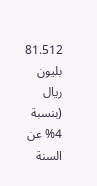81.512 بليون ريال (بنسبة 4% عن السنة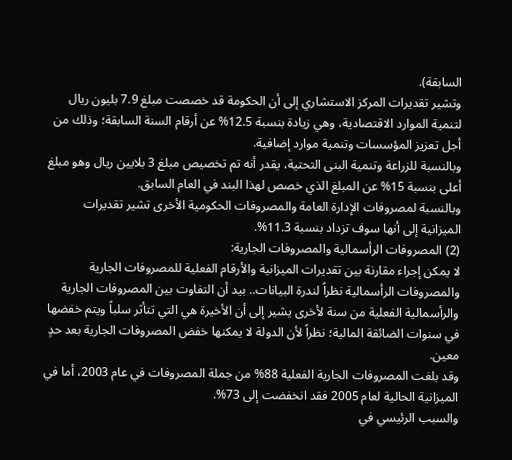السابقة).
وتشير تقديرات المركز الاستشاري إلى أن الحكومة قد خصصت مبلغ 7.9 بليون ريال لتنمية الموارد الاقتصادية، وهي زيادة بنسبة 12.5% عن أرقام السنة السابقة؛ وذلك من أجل تعزيز المؤسسات وتنمية موارد إضافية.
وبالنسبة للزراعة وتنمية البنى التحتية، يقدر أنه تم تخصيص مبلغ 3 بلايين ريال وهو مبلغ أعلى بنسبة 15% عن المبلغ الذي خصص لهذا البند في العام السابق.
وبالنسبة لمصروفات الإدارة العامة والمصروفات الحكومية الأخرى تشير تقديرات الميزانية إلى أنها سوف تزداد بنسبة 11.3%.
(2) المصروفات الرأسمالية والمصروفات الجارية:
لا يمكن إجراء مقارنة بين تقديرات الميزانية والأرقام الفعلية للمصروفات الجارية والمصروفات الرأسمالية نظراً لندرة البيانات.. بيد أن التفاوت بين المصروفات الجارية والرأسمالية الفعلية من سنة لأخرى يشير إلى أن الأخيرة هي التي تتأثر سلباً ويتم خفضها في سنوات الضائقة المالية؛ نظراً لأن الدولة لا يمكنها خفض المصروفات الجارية بعد حدٍ معين.
وقد بلغت المصروفات الجارية الفعلية 88% من جملة المصروفات في عام 2003، أما في الميزانية الحالية لعام 2005 فقد انخفضت إلى 73%.
والسبب الرئيسي في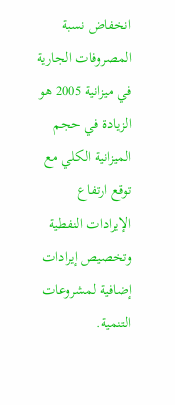انخفاض نسبة المصروفات الجارية في ميزانية 2005 هو الزيادة في حجم الميزانية الكلي مع توقع ارتفاع الإيرادات النفطية وتخصيص إيرادات إضافية لمشروعات التنمية.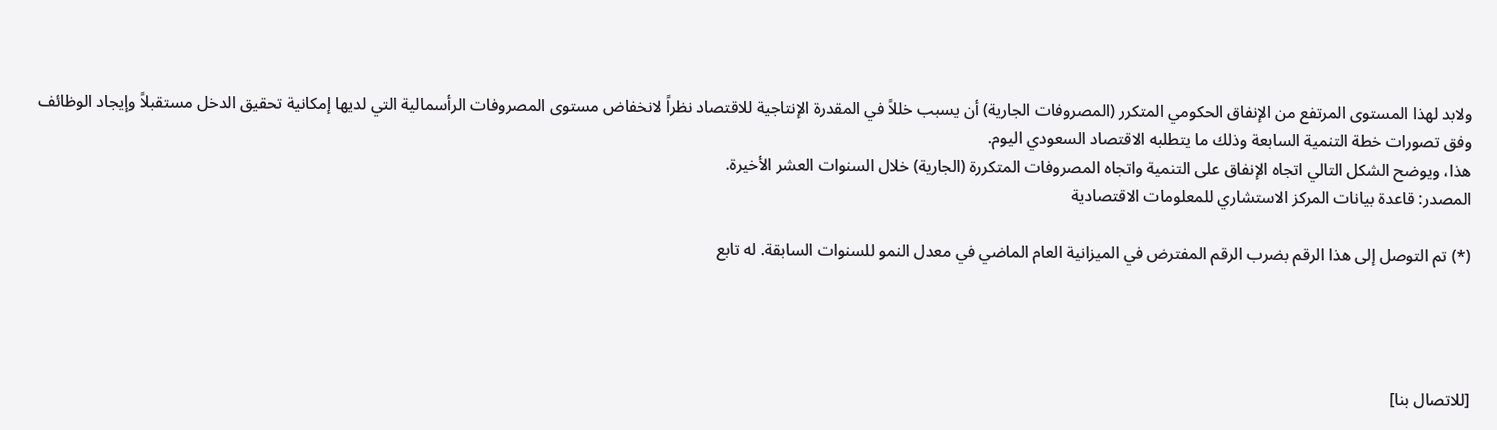ولابد لهذا المستوى المرتفع من الإنفاق الحكومي المتكرر (المصروفات الجارية) أن يسبب خللاً في المقدرة الإنتاجية للاقتصاد نظراً لانخفاض مستوى المصروفات الرأسمالية التي لديها إمكانية تحقيق الدخل مستقبلاً وإيجاد الوظائف وفق تصورات خطة التنمية السابعة وذلك ما يتطلبه الاقتصاد السعودي اليوم.
هذا، ويوضح الشكل التالي اتجاه الإنفاق على التنمية واتجاه المصروفات المتكررة (الجارية) خلال السنوات العشر الأخيرة.
المصدر: قاعدة بيانات المركز الاستشاري للمعلومات الاقتصادية

(*) تم التوصل إلى هذا الرقم بضرب الرقم المفترض في الميزانية العام الماضي في معدل النمو للسنوات السابقة. له تابع




[للاتصال بنا]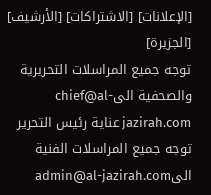[الإعلانات] [الاشتراكات] [الأرشيف] [الجزيرة]
توجه جميع المراسلات التحريرية والصحفية الىchief@al-jazirah.com عناية رئيس التحرير
توجه جميع المراسلات الفنية الىadmin@al-jazirah.com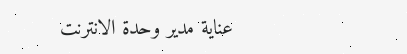عناية مدير وحدة الانترنت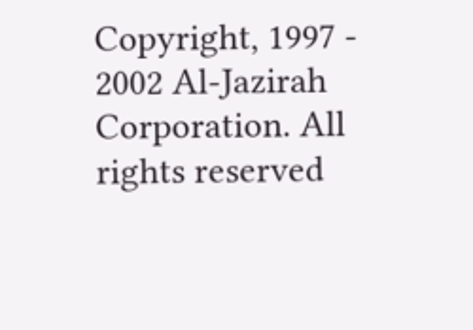Copyright, 1997 - 2002 Al-Jazirah Corporation. All rights reserved